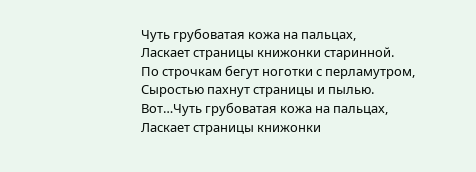Чуть грубоватая кожа на пальцах,
Ласкает страницы книжонки старинной.
По строчкам бегут ноготки с перламутром,
Сыростью пахнут страницы и пылью.
Вот…Чуть грубоватая кожа на пальцах,
Ласкает страницы книжонки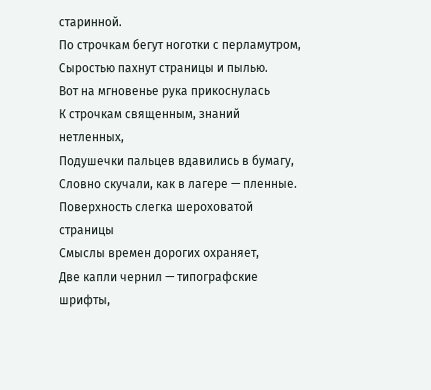старинной.
По строчкам бегут ноготки с перламутром,
Сыростью пахнут страницы и пылью.
Вот на мгновенье рука прикоснулась
К строчкам священным, знаний нетленных,
Подушечки пальцев вдавились в бумагу,
Словно скучали, как в лагере — пленные.
Поверхность слегка шероховатой страницы
Смыслы времен дорогих охраняет,
Две капли чернил — типографские шрифты,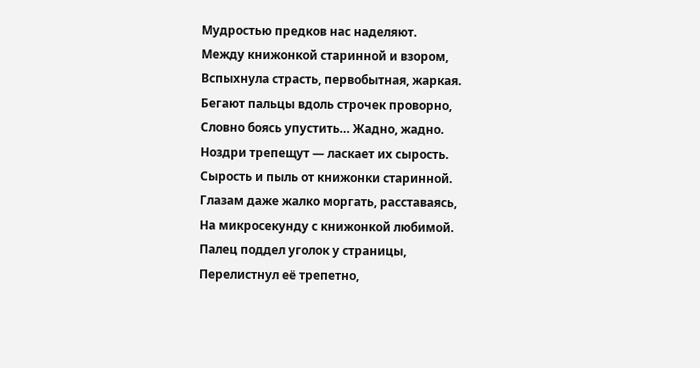Мудростью предков нас наделяют.
Между книжонкой старинной и взором,
Вспыхнула страсть, первобытная, жаркая.
Бегают пальцы вдоль строчек проворно,
Словно боясь упустить… Жадно, жадно.
Ноздри трепещут — ласкает их сырость.
Сырость и пыль от книжонки старинной.
Глазам даже жалко моргать, расставаясь,
На микросекунду с книжонкой любимой.
Палец поддел уголок у страницы,
Перелистнул её трепетно,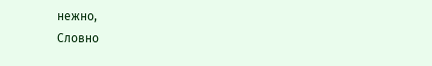нежно,
Словно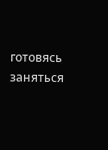готовясь заняться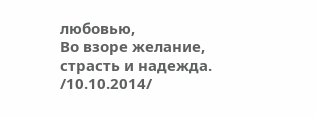любовью,
Во взоре желание, страсть и надежда.
/10.10.2014/